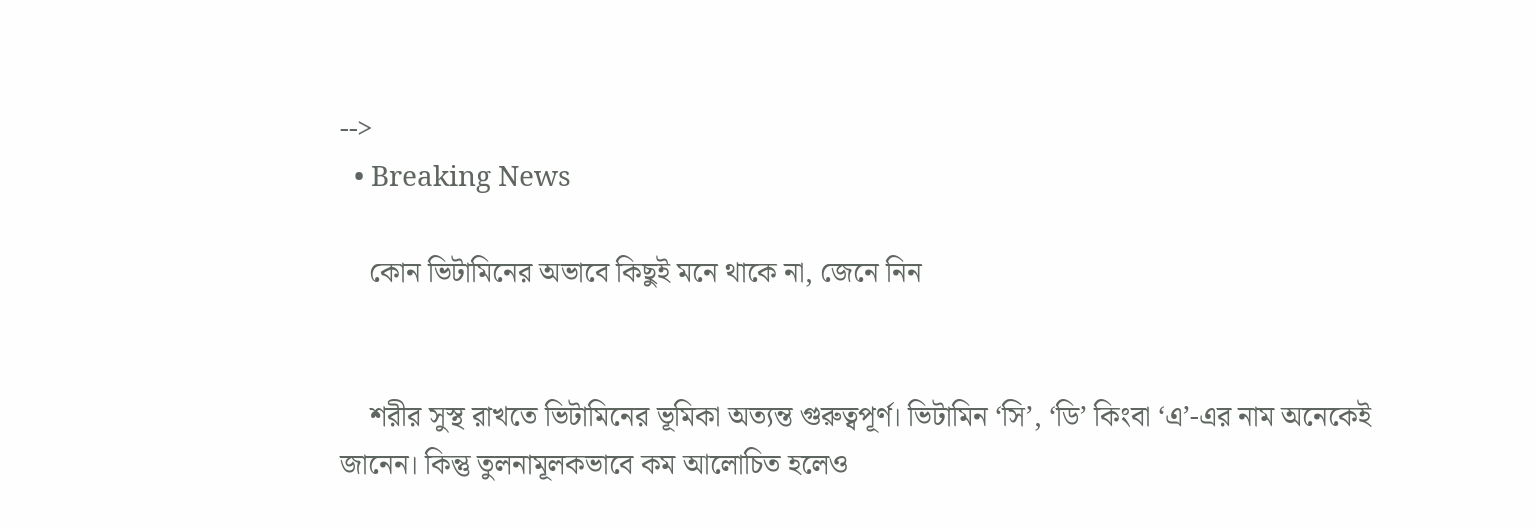-->
  • Breaking News

    কোন ভিটামিনের অভাবে কিছুই মনে থাকে না, জেনে নিন


    শরীর সুস্থ রাখতে ভিটামিনের ভূমিকা অত্যন্ত গুরুত্বপূর্ণ। ভিটামিন ‘সি’, ‘ডি’ কিংবা ‘এ’-এর নাম অনেকেই জানেন। কিন্তু তুলনামূলকভাবে কম আলোচিত হলেও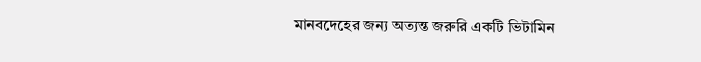মানবদেহের জন্য অত্যন্ত জরুরি একটি ভিটামিন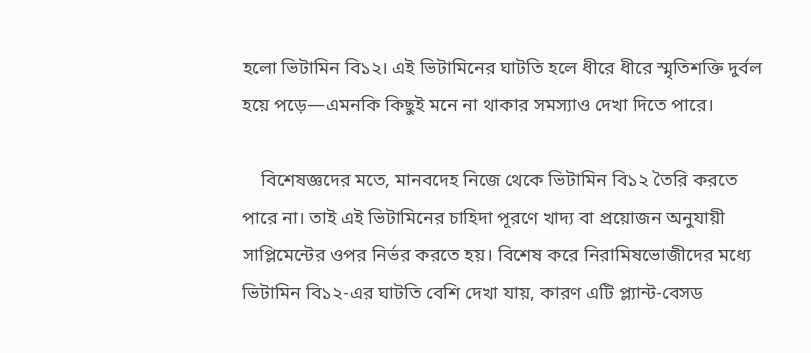হলো ভিটামিন বি১২। এই ভিটামিনের ঘাটতি হলে ধীরে ধীরে স্মৃতিশক্তি দুর্বল হয়ে পড়ে—এমনকি কিছুই মনে না থাকার সমস্যাও দেখা দিতে পারে।

    বিশেষজ্ঞদের মতে, মানবদেহ নিজে থেকে ভিটামিন বি১২ তৈরি করতে পারে না। তাই এই ভিটামিনের চাহিদা পূরণে খাদ্য বা প্রয়োজন অনুযায়ী সাপ্লিমেন্টের ওপর নির্ভর করতে হয়। বিশেষ করে নিরামিষভোজীদের মধ্যে ভিটামিন বি১২-এর ঘাটতি বেশি দেখা যায়, কারণ এটি প্ল্যান্ট-বেসড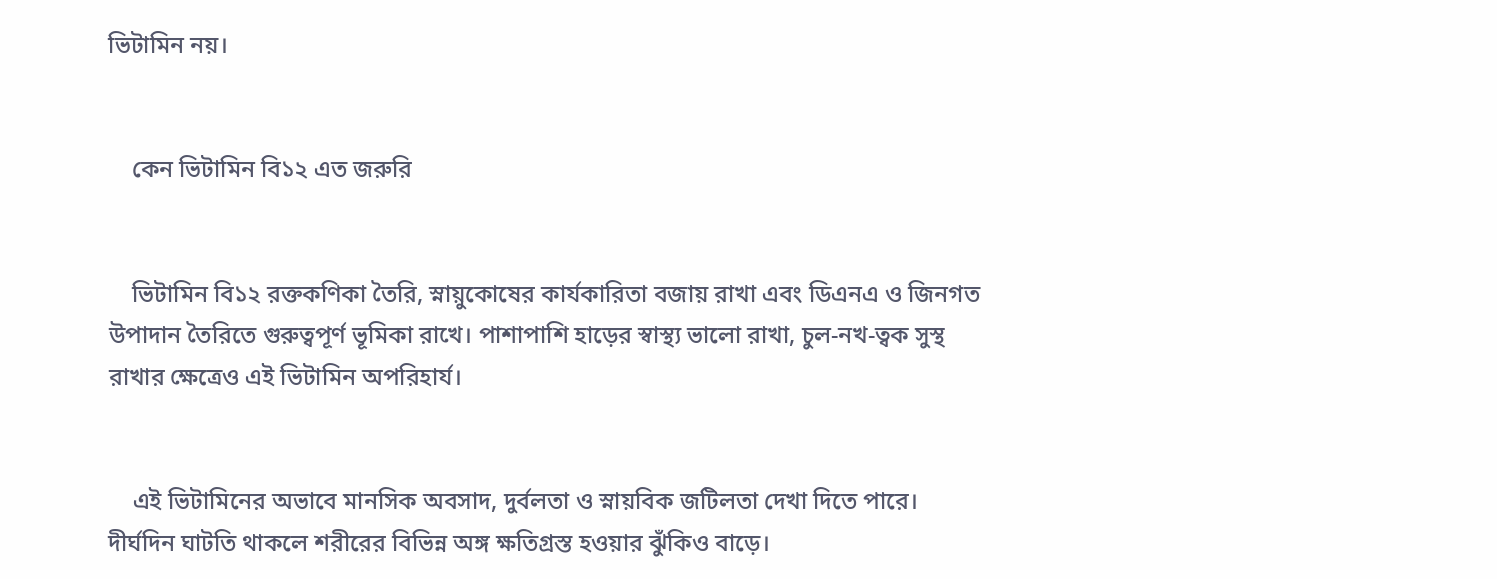ভিটামিন নয়।


    কেন ভিটামিন বি১২ এত জরুরি


    ভিটামিন বি১২ রক্তকণিকা তৈরি, স্নায়ুকোষের কার্যকারিতা বজায় রাখা এবং ডিএনএ ও জিনগত উপাদান তৈরিতে গুরুত্বপূর্ণ ভূমিকা রাখে। পাশাপাশি হাড়ের স্বাস্থ্য ভালো রাখা, চুল-নখ-ত্বক সুস্থ রাখার ক্ষেত্রেও এই ভিটামিন অপরিহার্য।


    এই ভিটামিনের অভাবে মানসিক অবসাদ, দুর্বলতা ও স্নায়বিক জটিলতা দেখা দিতে পারে। দীর্ঘদিন ঘাটতি থাকলে শরীরের বিভিন্ন অঙ্গ ক্ষতিগ্রস্ত হওয়ার ঝুঁকিও বাড়ে।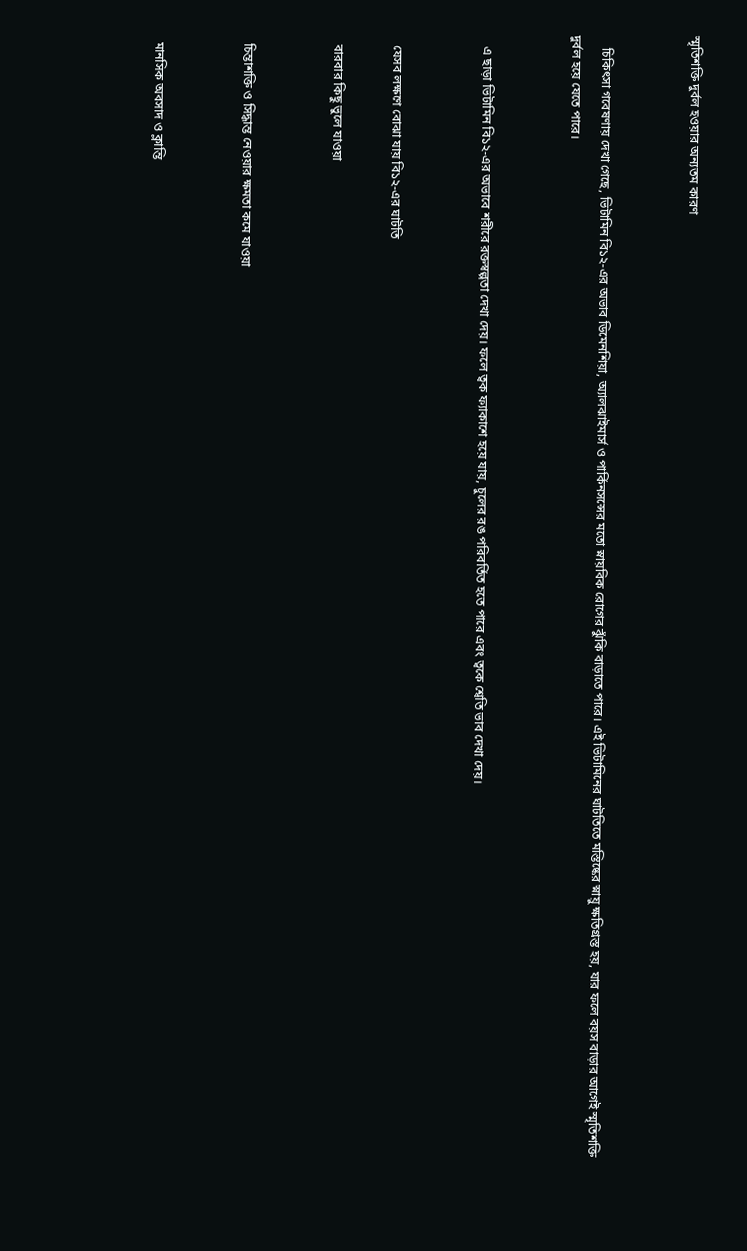স্মৃতিশক্তি দুর্বল হওয়ার অন্যতম কারণ


    চিকিৎসা গবেষণায় দেখা গেছে, ভিটামিন বি১২-এর অভাব ডিমেনশিয়া, অ্যালঝাইমার্স ও পার্কিনসন্সের মতো স্নায়বিক রোগের ঝুঁকি বাড়াতে পারে। এই ভিটামিনের ঘাটতিতে মস্তিষ্কের স্নায়ু ক্ষতিগ্রস্ত হয়, যার ফলে বয়স বাড়ার আগেই স্মৃতিশক্তি দুর্বল হয়ে যেতে পারে।


    এ ছাড়া ভিটামিন বি১২-এর অভাবে শরীরে রক্তস্বল্পতা দেখা দেয়। ফলে ত্বক ফ্যাকাশে হয়ে যায়, চুলের রঙ পরিবর্তিত হতে পারে এবং ত্বকে শ্বেতি ভাব দেখা দেয়।


    যেসব লক্ষণে বোঝা যায় বি১২-এর ঘাটতি

    বারবার কিছু ভুলে যাওয়া


    চিন্তাশক্তি ও সিদ্ধান্ত নেওয়ার ক্ষমতা কমে যাওয়া


    মানসিক অবসাদ ও ক্লান্তি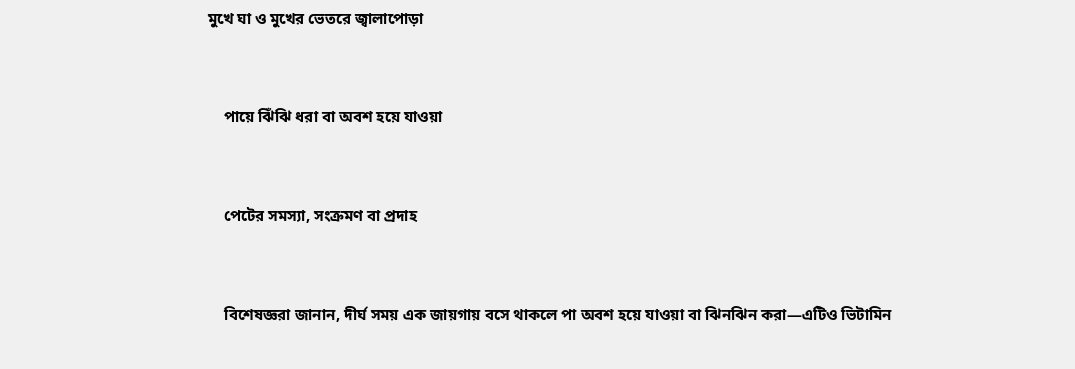মুখে ঘা ও মুখের ভেতরে জ্বালাপোড়া


    পায়ে ঝিঁঝি ধরা বা অবশ হয়ে যাওয়া


    পেটের সমস্যা, সংক্রমণ বা প্রদাহ


    বিশেষজ্ঞরা জানান, দীর্ঘ সময় এক জায়গায় বসে থাকলে পা অবশ হয়ে যাওয়া বা ঝিনঝিন করা—এটিও ভিটামিন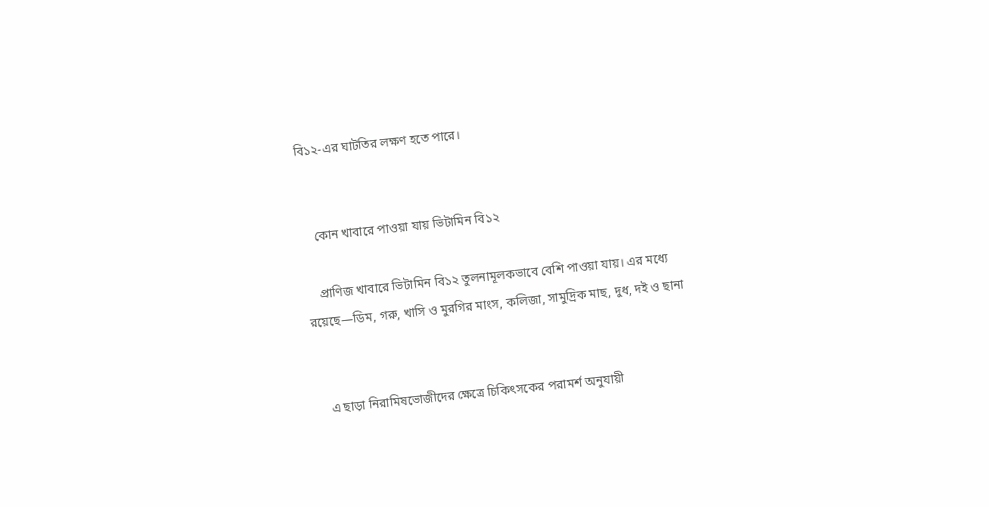বি১২-এর ঘাটতির লক্ষণ হতে পারে।


    কোন খাবারে পাওয়া যায় ভিটামিন বি১২

    প্রাণিজ খাবারে ভিটামিন বি১২ তুলনামূলকভাবে বেশি পাওয়া যায়। এর মধ্যে রয়েছে—ডিম, গরু, খাসি ও মুরগির মাংস, কলিজা, সামুদ্রিক মাছ, দুধ, দই ও ছানা


    এ ছাড়া নিরামিষভোজীদের ক্ষেত্রে চিকিৎসকের পরামর্শ অনুযায়ী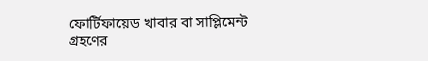ফোর্টিফায়েড খাবার বা সাপ্লিমেন্ট গ্রহণের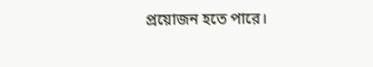প্রয়োজন হতে পারে।